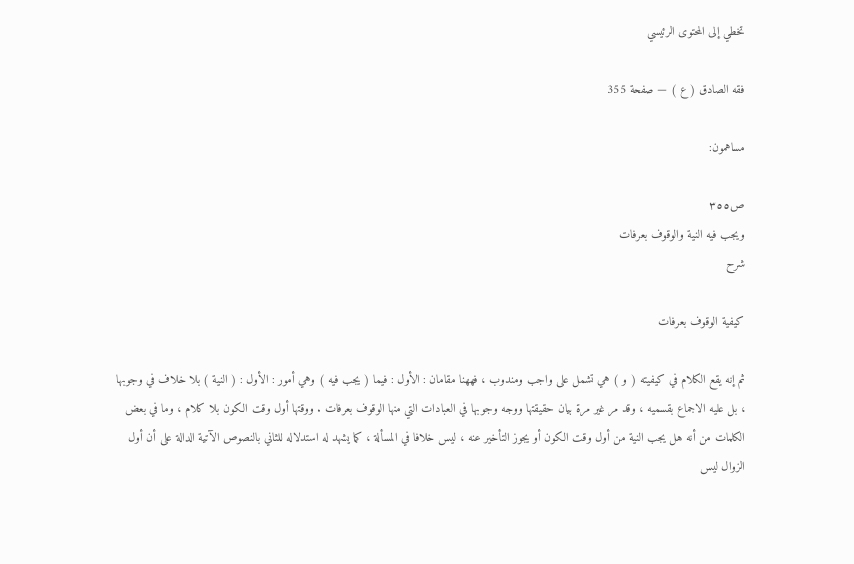تخطي إلى المحتوى الرئيسي

فقه الصادق ( ع ) — صفحة 355

مساهمون:

ص٣٥٥
ويجب فيه النية والوقوف بعرفات
شرح

كيفية الوقوف بعرفات

ثم إنه يقع الكلام في كيفيته ( و ) هي تشمل على واجب ومندوب ، فههنا مقامان : الأول : فيما ( يجب فيه ) وهي أمور : الأول : ( النية ) بلا خلاف في وجوبها ، بل عليه الاجماع بقسميه ، وقد مر غير مرة بيان حقيقتها ووجه وجوبها في العبادات التي منها الوقوف بعرفات . ووقتها أول وقت الكون بلا كلام ، وما في بعض الكلمات من أنه هل يجب النية من أول وقت الكون أو يجوز التأخير عنه ، ليس خلافا في المسألة ، كما يشهد له استدلاله للثاني بالنصوص الآتية الدالة على أن أول الزوال ليس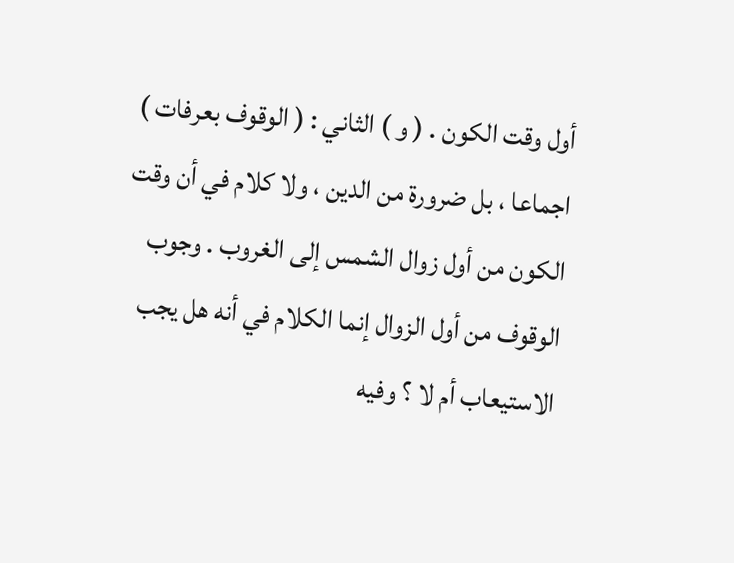أول وقت الكون . ( و ) الثاني : ( الوقوف بعرفات ) اجماعا ، بل ضرورة من الدين ، ولا كلام في أن وقت الكون من أول زوال الشمس إلى الغروب . وجوب الوقوف من أول الزوال إنما الكلام في أنه هل يجب الاستيعاب أم لا ؟ وفيه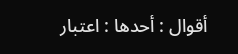أقوال : أحدها : اعتبار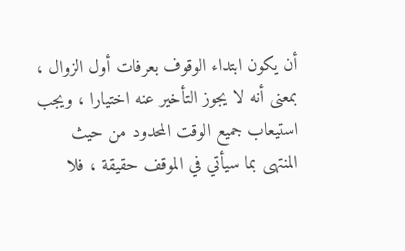أن يكون ابتداء الوقوف بعرفات أول الزوال ، بمعنى أنه لا يجوز التأخير عنه اختيارا ، ويجب استيعاب جميع الوقت المحدود من حيث المنتهى بما سيأتي في الموقف حقيقة ، فلا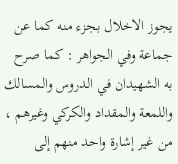يجوز الاخلال بجزء منه كما عن جماعة وفي الجواهر : كما صرح به الشهيدان في الدروس والمسالك واللمعة والمقداد والكركي وغيرهم ، من غير إشارة واحد منهم إلى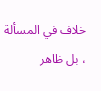خلاف في المسألة ، بل ظاهر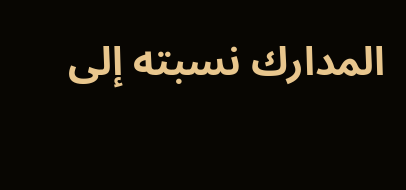المدارك نسبته إلى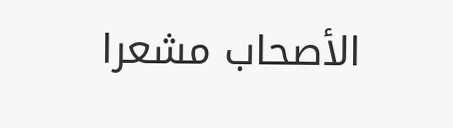الأصحاب مشعرا